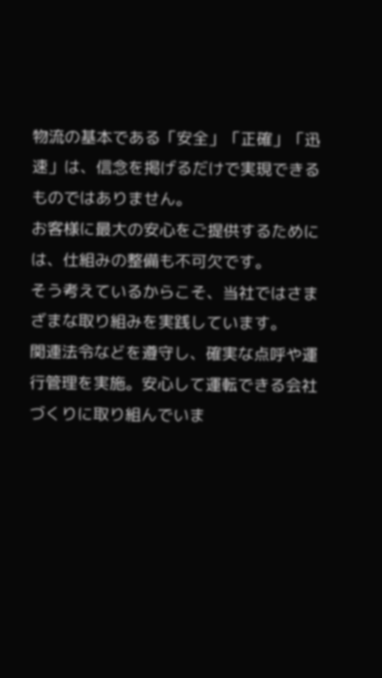物流の基本である「安全」「正確」「迅速」は、信念を掲げるだけで実現できるものではありません。
お客様に最大の安心をご提供するためには、仕組みの整備も不可欠です。
そう考えているからこそ、当社ではさまざまな取り組みを実践しています。
関連法令などを遵守し、確実な点呼や運行管理を実施。安心して運転できる会社づくりに取り組んでいま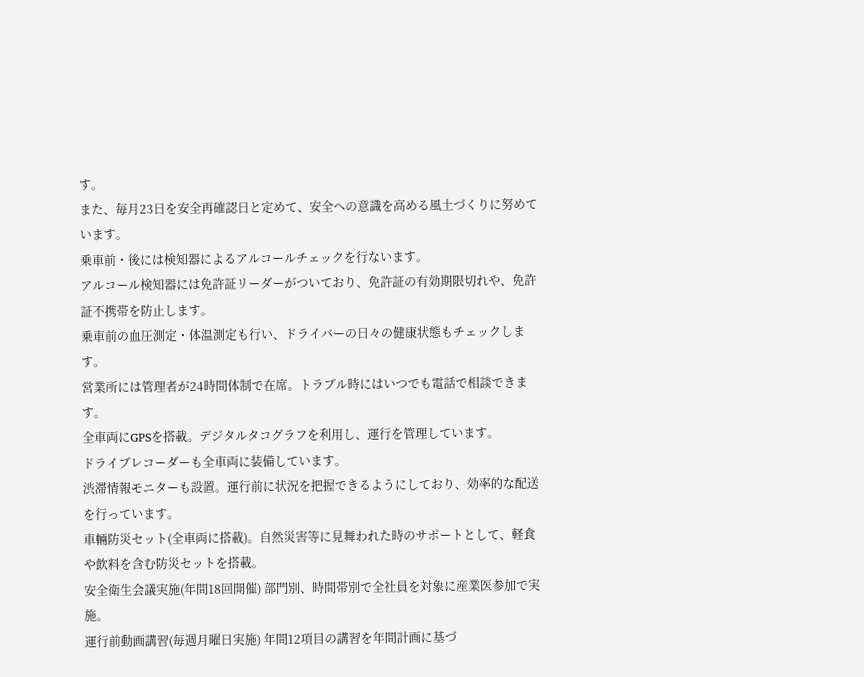す。
また、毎月23日を安全再確認日と定めて、安全への意識を高める風土づくりに努めています。
乗車前・後には検知器によるアルコールチェックを行ないます。
アルコール検知器には免許証リーダーがついており、免許証の有効期限切れや、免許証不携帯を防止します。
乗車前の血圧測定・体温測定も行い、ドライバーの日々の健康状態もチェックします。
営業所には管理者が24時間体制で在席。トラブル時にはいつでも電話で相談できます。
全車両にGPSを搭載。デジタルタコグラフを利用し、運行を管理しています。
ドライブレコーダーも全車両に装備しています。
渋滞情報モニターも設置。運行前に状況を把握できるようにしており、効率的な配送を行っています。
車輛防災セット(全車両に搭載)。自然災害等に見舞われた時のサポートとして、軽食や飲料を含む防災セットを搭載。
安全衛生会議実施(年間18回開催) 部門別、時間帯別で全社員を対象に産業医参加で実施。
運行前動画講習(毎週月曜日実施) 年間12項目の講習を年間計画に基づ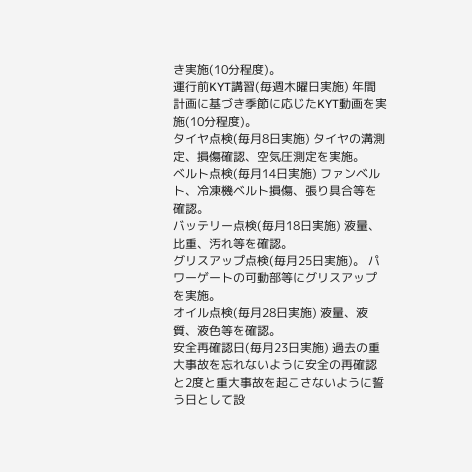き実施(10分程度)。
運行前KYT講習(毎週木曜日実施) 年間計画に基づき季節に応じたKYT動画を実施(10分程度)。
タイヤ点検(毎月8日実施) タイヤの溝測定、損傷確認、空気圧測定を実施。
ベルト点検(毎月14日実施) ファンベルト、冷凍機ベルト損傷、張り具合等を確認。
バッテリー点検(毎月18日実施) 液量、比重、汚れ等を確認。
グリスアップ点検(毎月25日実施)。 パワーゲートの可動部等にグリスアップを実施。
オイル点検(毎月28日実施) 液量、液質、液色等を確認。
安全再確認日(毎月23日実施) 過去の重大事故を忘れないように安全の再確認と2度と重大事故を起こさないように誓う日として設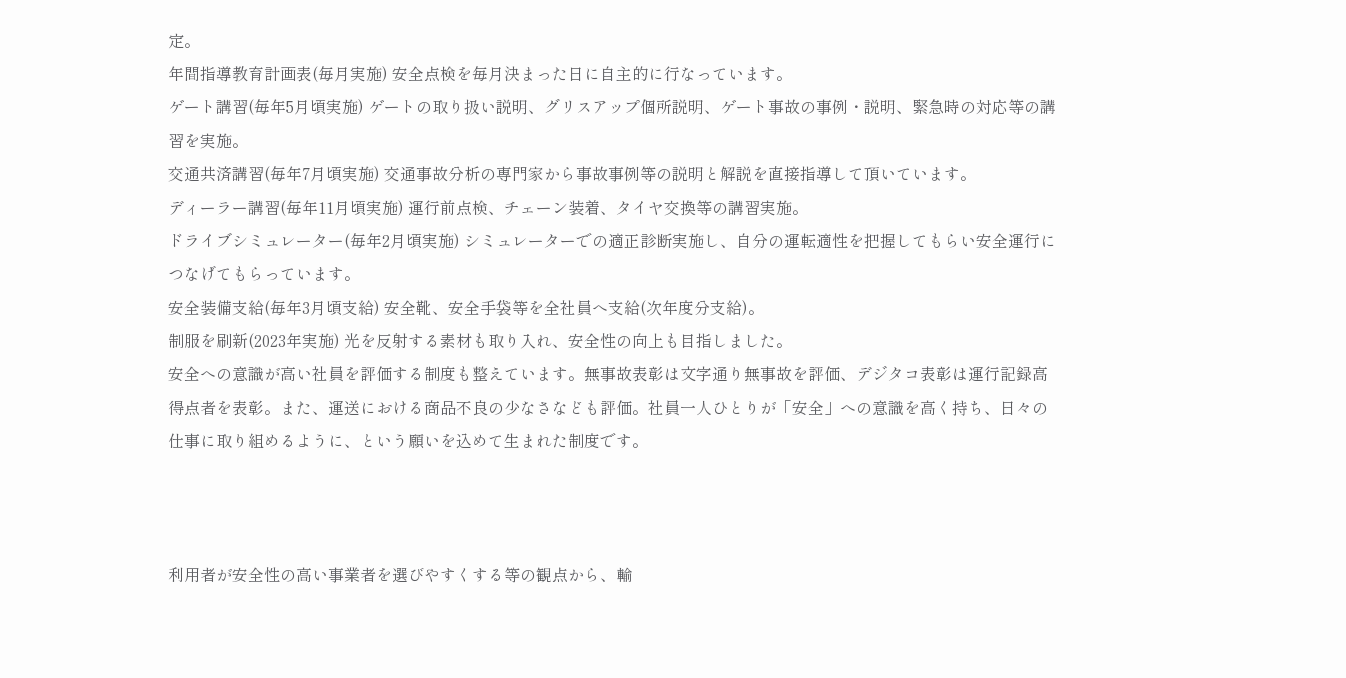定。
年間指導教育計画表(毎月実施) 安全点検を毎月決まった日に自主的に行なっています。
ゲート講習(毎年5月頃実施) ゲートの取り扱い説明、グリスアップ個所説明、ゲート事故の事例・説明、緊急時の対応等の講習を実施。
交通共済講習(毎年7月頃実施) 交通事故分析の専門家から事故事例等の説明と解説を直接指導して頂いています。
ディーラー講習(毎年11月頃実施) 運行前点検、チェーン装着、タイヤ交換等の講習実施。
ドライブシミュレーター(毎年2月頃実施) シミュレーターでの適正診断実施し、自分の運転適性を把握してもらい安全運行につなげてもらっています。
安全装備支給(毎年3月頃支給) 安全靴、安全手袋等を全社員へ支給(次年度分支給)。
制服を刷新(2023年実施) 光を反射する素材も取り入れ、安全性の向上も目指しました。
安全への意識が高い社員を評価する制度も整えています。無事故表彰は文字通り無事故を評価、デジタコ表彰は運行記録高得点者を表彰。また、運送における商品不良の少なさなども評価。社員一人ひとりが「安全」への意識を高く持ち、日々の仕事に取り組めるように、という願いを込めて生まれた制度です。



利用者が安全性の高い事業者を選びやすくする等の観点から、輸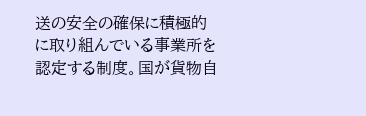送の安全の確保に積極的に取り組んでいる事業所を認定する制度。国が貨物自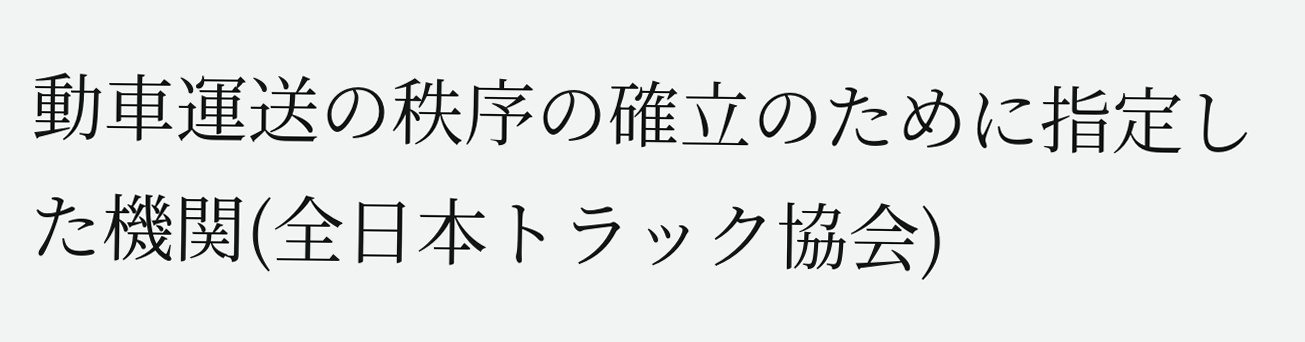動車運送の秩序の確立のために指定した機関(全日本トラック協会)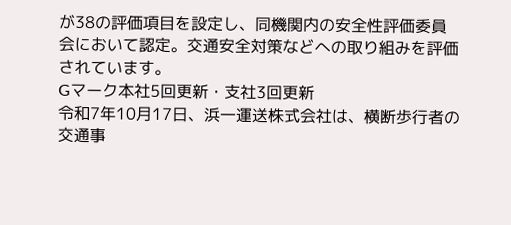が38の評価項目を設定し、同機関内の安全性評価委員会において認定。交通安全対策などへの取り組みを評価されています。
Gマーク本社5回更新・支社3回更新
令和7年10月17日、浜一運送株式会社は、横断歩行者の交通事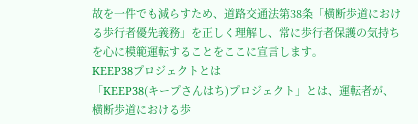故を一件でも減らすため、道路交通法第38条「横断歩道における歩行者優先義務」を正しく理解し、常に歩行者保護の気持ちを心に模範運転することをここに宣言します。
KEEP38プロジェクトとは
「KEEP38(キープさんはち)プロジェクト」とは、運転者が、横断歩道における歩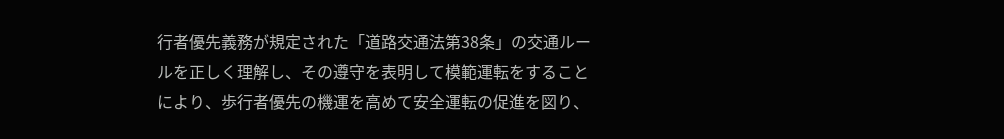行者優先義務が規定された「道路交通法第38条」の交通ルールを正しく理解し、その遵守を表明して模範運転をすることにより、歩行者優先の機運を高めて安全運転の促進を図り、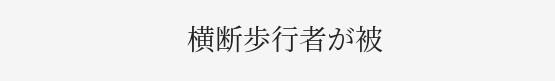横断歩行者が被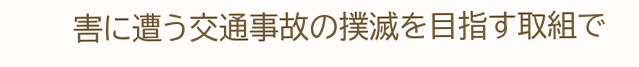害に遭う交通事故の撲滅を目指す取組で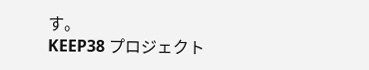す。
KEEP38 プロジェクト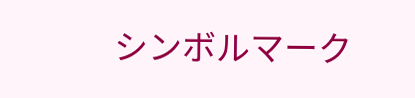シンボルマーク